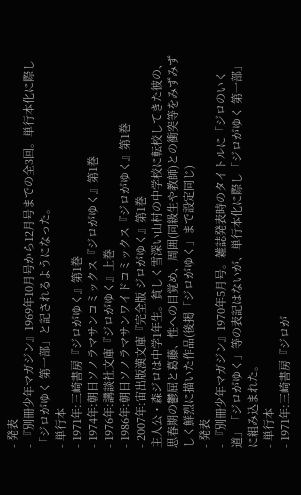- 発表
- 『別冊少年マガジン』1969年10月号から12月号までの全3回。単行本化に際し「ジロがゆく 第一部」と記されるようになった。
- 単行本
- 1971年:三崎書房『ジロがゆく』第1巻
- 1974年:朝日ソノラマサンコミックス『ジロがゆく』第1巻
- 1976年:講談社文庫『ジロがゆく』上巻
- 1986年:朝日ソノラマサンワイドコミックス『ジロがゆく』第1巻
- 2007年:宙出版漢文庫『完全版 ジロがゆく』第1巻
主人公・森ジロは中学1年生。貧しく雪深い山村の中学校に転校してきた彼の、思春期の鬱屈と葛藤、性への目覚め、周囲(同級生や教師)との衝突等をみずみずしく鮮烈に描いた作品(後掲「ジロがゆく」まで設定同じ)
- 発表
- 『別冊少年マガジン』1970年5月号。雑誌発表時のタイトルに「ジロのいく道」「ジロがゆく」等の表記はないが、単行本化に際し「ジロがゆく 第一部」に組み込まれた。
- 単行本
- 1971年:三崎書房『ジロが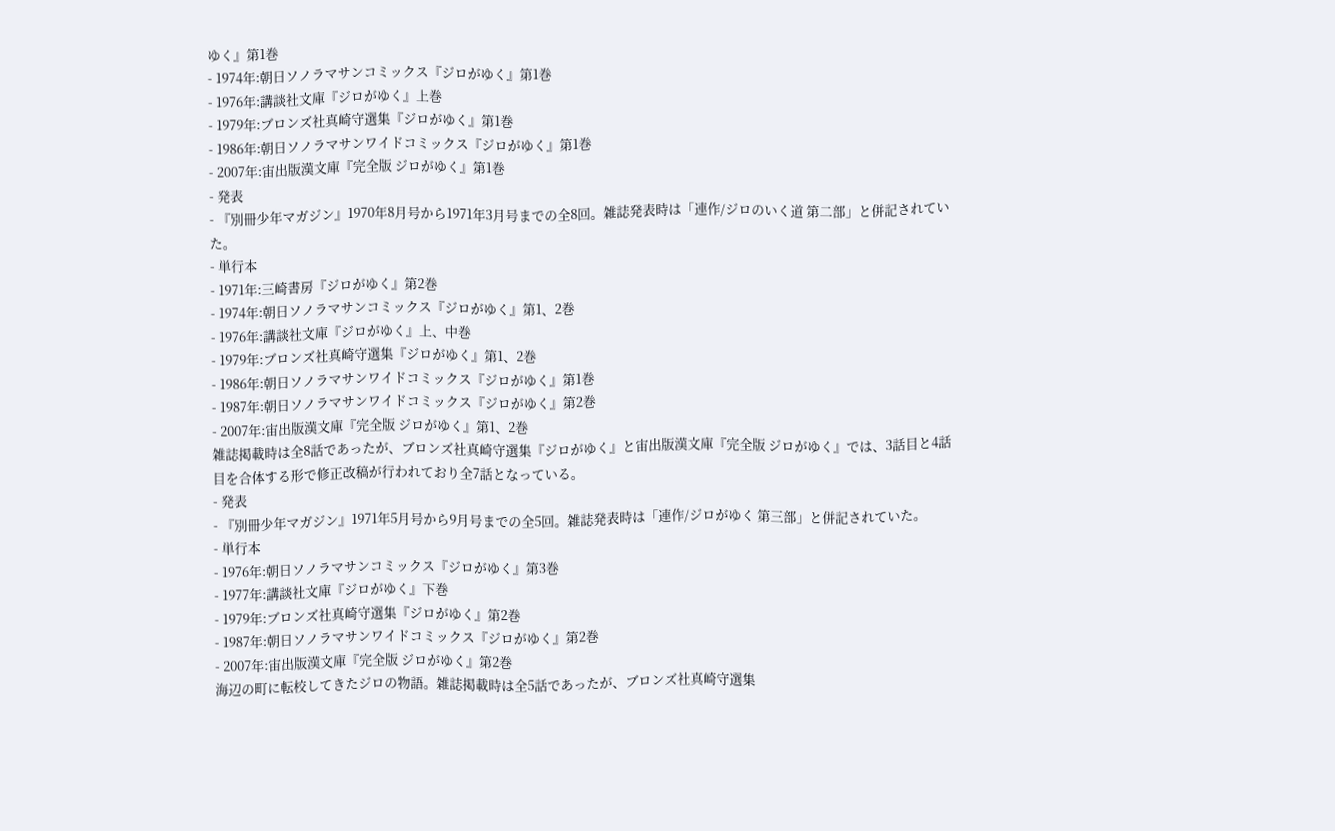ゆく』第1巻
- 1974年:朝日ソノラマサンコミックス『ジロがゆく』第1巻
- 1976年:講談社文庫『ジロがゆく』上巻
- 1979年:ブロンズ社真崎守選集『ジロがゆく』第1巻
- 1986年:朝日ソノラマサンワイドコミックス『ジロがゆく』第1巻
- 2007年:宙出版漢文庫『完全版 ジロがゆく』第1巻
- 発表
- 『別冊少年マガジン』1970年8月号から1971年3月号までの全8回。雑誌発表時は「連作/ジロのいく道 第二部」と併記されていた。
- 単行本
- 1971年:三崎書房『ジロがゆく』第2巻
- 1974年:朝日ソノラマサンコミックス『ジロがゆく』第1、2巻
- 1976年:講談社文庫『ジロがゆく』上、中巻
- 1979年:ブロンズ社真崎守選集『ジロがゆく』第1、2巻
- 1986年:朝日ソノラマサンワイドコミックス『ジロがゆく』第1巻
- 1987年:朝日ソノラマサンワイドコミックス『ジロがゆく』第2巻
- 2007年:宙出版漢文庫『完全版 ジロがゆく』第1、2巻
雑誌掲載時は全8話であったが、ブロンズ社真崎守選集『ジロがゆく』と宙出版漢文庫『完全版 ジロがゆく』では、3話目と4話目を合体する形で修正改稿が行われており全7話となっている。
- 発表
- 『別冊少年マガジン』1971年5月号から9月号までの全5回。雑誌発表時は「連作/ジロがゆく 第三部」と併記されていた。
- 単行本
- 1976年:朝日ソノラマサンコミックス『ジロがゆく』第3巻
- 1977年:講談社文庫『ジロがゆく』下巻
- 1979年:ブロンズ社真崎守選集『ジロがゆく』第2巻
- 1987年:朝日ソノラマサンワイドコミックス『ジロがゆく』第2巻
- 2007年:宙出版漢文庫『完全版 ジロがゆく』第2巻
海辺の町に転校してきたジロの物語。雑誌掲載時は全5話であったが、ブロンズ社真崎守選集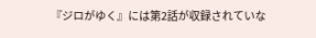『ジロがゆく』には第2話が収録されていな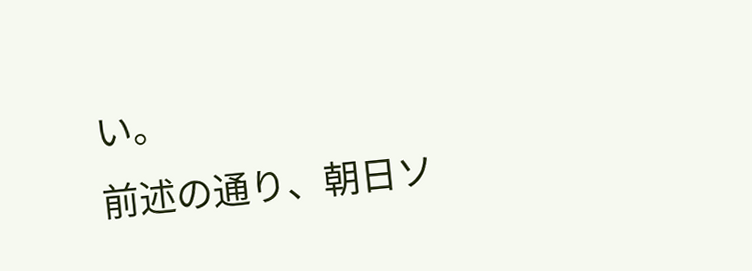い。
前述の通り、朝日ソ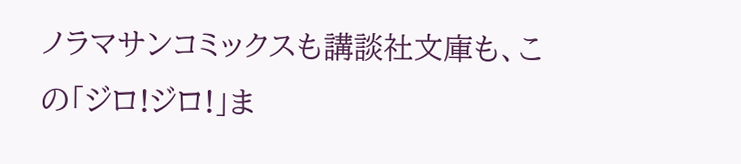ノラマサンコミックスも講談社文庫も、この「ジロ!ジロ!」ま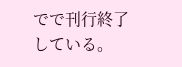でで刊行終了している。